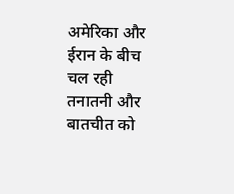अमेरिका और ईरान के बीच चल रही तनातनी और बातचीत को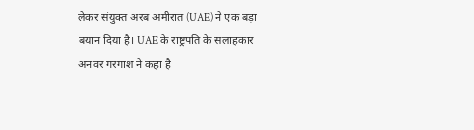लेकर संयुक्त अरब अमीरात (UAE) ने एक बड़ा बयान दिया है। UAE के राष्ट्रपति के सलाहकार अनवर गरगाश ने कहा है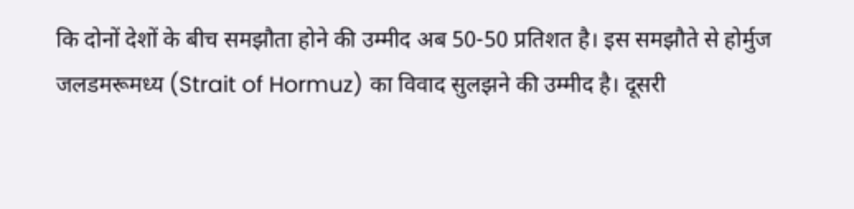कि दोनों देशों के बीच समझौता होने की उम्मीद अब 50-50 प्रतिशत है। इस समझौते से होर्मुज जलडमरूमध्य (Strait of Hormuz) का विवाद सुलझने की उम्मीद है। दूसरी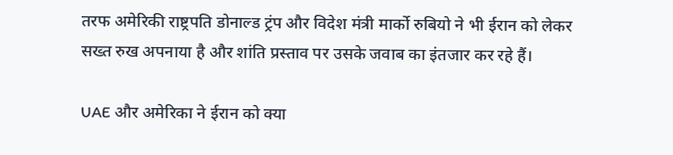तरफ अमेरिकी राष्ट्रपति डोनाल्ड ट्रंप और विदेश मंत्री मार्को रुबियो ने भी ईरान को लेकर सख्त रुख अपनाया है और शांति प्रस्ताव पर उसके जवाब का इंतजार कर रहे हैं।

UAE और अमेरिका ने ईरान को क्या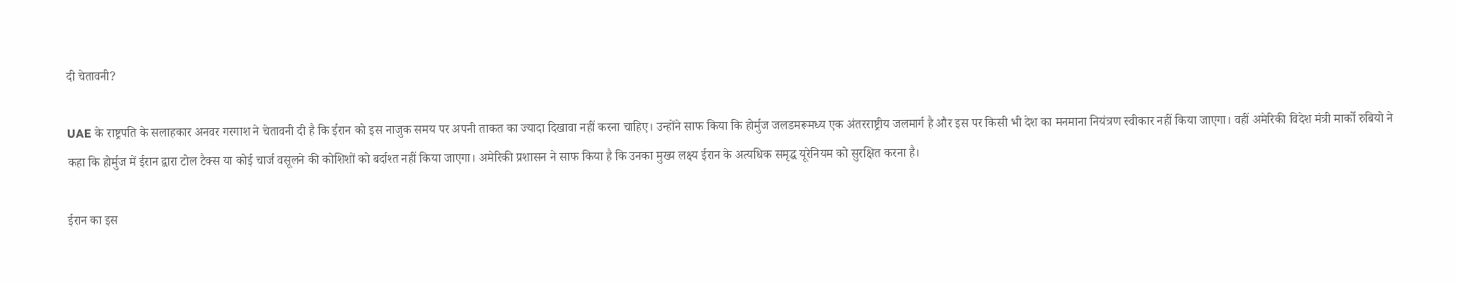दी चेतावनी?

UAE के राष्ट्रपति के सलाहकार अनवर गरगाश ने चेतावनी दी है कि ईरान को इस नाजुक समय पर अपनी ताकत का ज्यादा दिखावा नहीं करना चाहिए। उन्होंने साफ किया कि होर्मुज जलडमरूमध्य एक अंतरराष्ट्रीय जलमार्ग है और इस पर किसी भी देश का मनमाना नियंत्रण स्वीकार नहीं किया जाएगा। वहीं अमेरिकी विदेश मंत्री मार्को रुबियो ने कहा कि होर्मुज में ईरान द्वारा टोल टैक्स या कोई चार्ज वसूलने की कोशिशों को बर्दाश्त नहीं किया जाएगा। अमेरिकी प्रशासन ने साफ किया है कि उनका मुख्य लक्ष्य ईरान के अत्यधिक समृद्ध यूरेनियम को सुरक्षित करना है।

ईरान का इस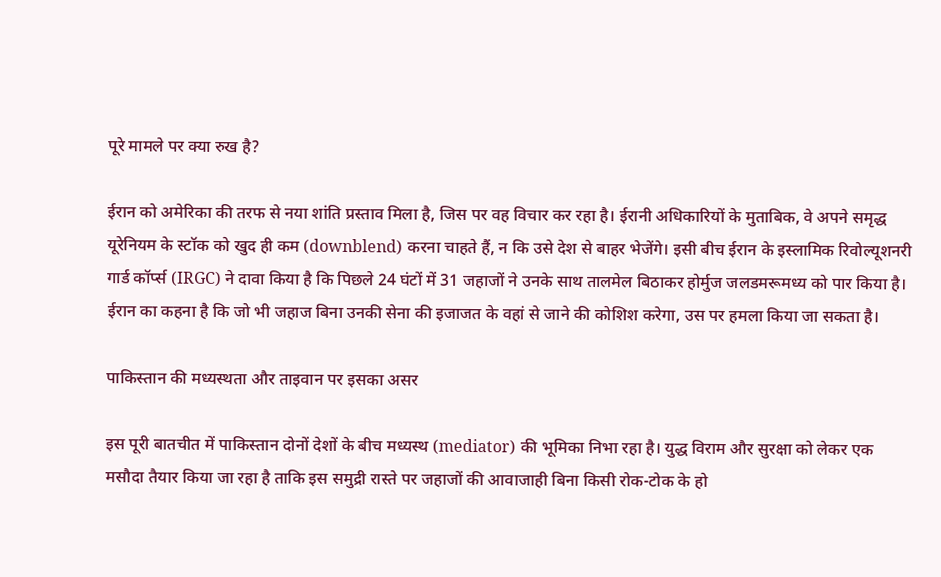पूरे मामले पर क्या रुख है?

ईरान को अमेरिका की तरफ से नया शांति प्रस्ताव मिला है, जिस पर वह विचार कर रहा है। ईरानी अधिकारियों के मुताबिक, वे अपने समृद्ध यूरेनियम के स्टॉक को खुद ही कम (downblend) करना चाहते हैं, न कि उसे देश से बाहर भेजेंगे। इसी बीच ईरान के इस्लामिक रिवोल्यूशनरी गार्ड कॉर्प्स (IRGC) ने दावा किया है कि पिछले 24 घंटों में 31 जहाजों ने उनके साथ तालमेल बिठाकर होर्मुज जलडमरूमध्य को पार किया है। ईरान का कहना है कि जो भी जहाज बिना उनकी सेना की इजाजत के वहां से जाने की कोशिश करेगा, उस पर हमला किया जा सकता है।

पाकिस्तान की मध्यस्थता और ताइवान पर इसका असर

इस पूरी बातचीत में पाकिस्तान दोनों देशों के बीच मध्यस्थ (mediator) की भूमिका निभा रहा है। युद्ध विराम और सुरक्षा को लेकर एक मसौदा तैयार किया जा रहा है ताकि इस समुद्री रास्ते पर जहाजों की आवाजाही बिना किसी रोक-टोक के हो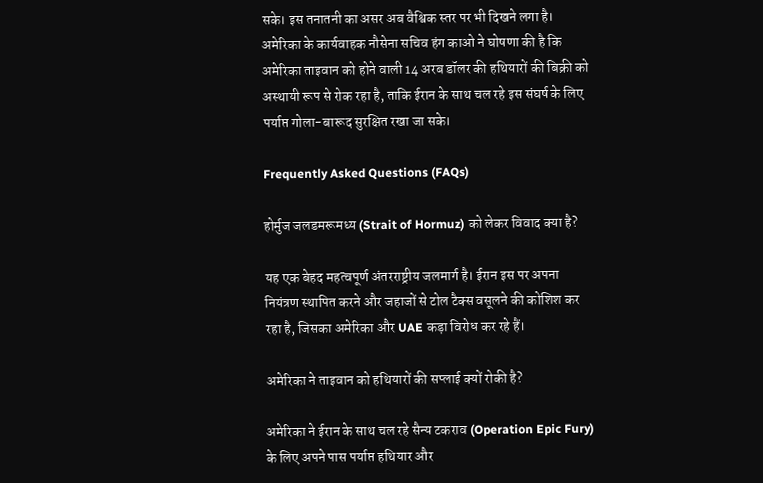सके। इस तनातनी का असर अब वैश्विक स्तर पर भी दिखने लगा है। अमेरिका के कार्यवाहक नौसेना सचिव हंग काओ ने घोषणा की है कि अमेरिका ताइवान को होने वाली 14 अरब डॉलर की हथियारों की बिक्री को अस्थायी रूप से रोक रहा है, ताकि ईरान के साथ चल रहे इस संघर्ष के लिए पर्याप्त गोला-बारूद सुरक्षित रखा जा सके।

Frequently Asked Questions (FAQs)

होर्मुज जलडमरूमध्य (Strait of Hormuz) को लेकर विवाद क्या है?

यह एक बेहद महत्वपूर्ण अंतरराष्ट्रीय जलमार्ग है। ईरान इस पर अपना नियंत्रण स्थापित करने और जहाजों से टोल टैक्स वसूलने की कोशिश कर रहा है, जिसका अमेरिका और UAE कड़ा विरोध कर रहे हैं।

अमेरिका ने ताइवान को हथियारों की सप्लाई क्यों रोकी है?

अमेरिका ने ईरान के साथ चल रहे सैन्य टकराव (Operation Epic Fury) के लिए अपने पास पर्याप्त हथियार और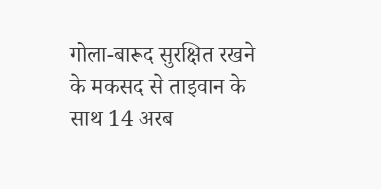गोला-बारूद सुरक्षित रखने के मकसद से ताइवान के साथ 14 अरब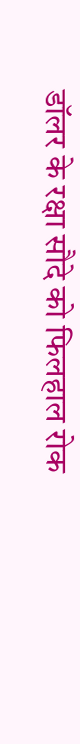डॉलर के रक्षा सौदे को फिलहाल रोक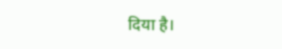दिया है।